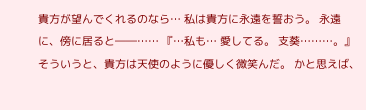貴方が望んでくれるのなら… 私は貴方に永遠を誓おう。 永遠に、傍に居ると――…… 『…私も… 愛してる。 支葵………。』 そういうと、貴方は天使のように優しく微笑んだ。 かと思えば、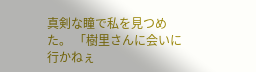真剣な瞳で私を見つめた。 「樹里さんに会いに行かねぇ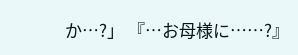か…?」 『…お母様に……?』